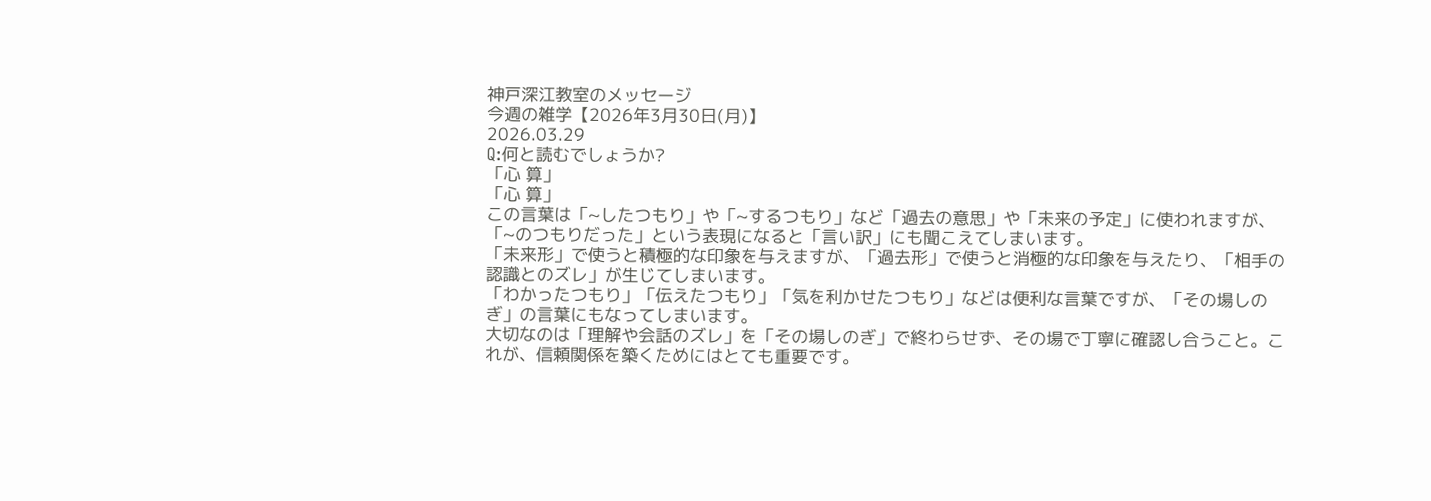神戸深江教室のメッセージ
今週の雑学【2026年3月30日(月)】
2026.03.29
Q:何と読むでしょうか?
「心 算」
「心 算」
この言葉は「~したつもり」や「~するつもり」など「過去の意思」や「未来の予定」に使われますが、「~のつもりだった」という表現になると「言い訳」にも聞こえてしまいます。
「未来形」で使うと積極的な印象を与えますが、「過去形」で使うと消極的な印象を与えたり、「相手の認識とのズレ」が生じてしまいます。
「わかったつもり」「伝えたつもり」「気を利かせたつもり」などは便利な言葉ですが、「その場しのぎ」の言葉にもなってしまいます。
大切なのは「理解や会話のズレ」を「その場しのぎ」で終わらせず、その場で丁寧に確認し合うこと。これが、信頼関係を築くためにはとても重要です。